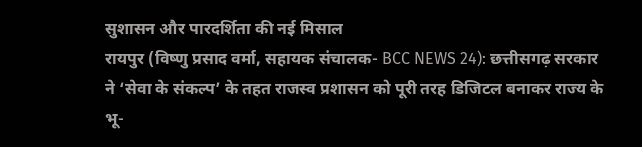सुशासन और पारदर्शिता की नई मिसाल
रायपुर (विष्णु प्रसाद वर्मा, सहायक संचालक- BCC NEWS 24): छत्तीसगढ़ सरकार ने ‘सेवा के संकल्प’ के तहत राजस्व प्रशासन को पूरी तरह डिजिटल बनाकर राज्य के भू-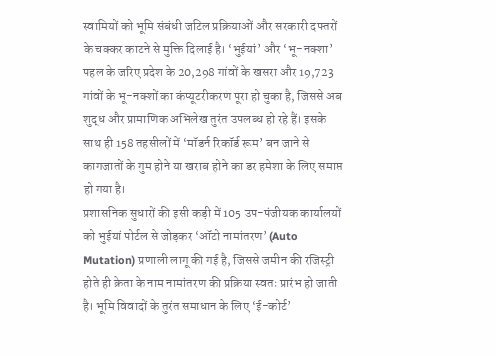स्वामियों को भूमि संबंधी जटिल प्रक्रियाओं और सरकारी दफ्तरों के चक्कर काटने से मुक्ति दिलाई है। ‘भुईयां’ और ‘भू-नक्शा’ पहल के जरिए प्रदेश के 20,298 गांवों के खसरा और 19,723 गांवों के भू-नक्शों का कंप्यूटरीकरण पूरा हो चुका है, जिससे अब शुद्ध और प्रामाणिक अभिलेख तुरंत उपलब्ध हो रहे हैं। इसके साथ ही 158 तहसीलों में ‘मॉडर्न रिकॉर्ड रूम’ बन जाने से कागजातों के गुम होने या खराब होने का डर हमेशा के लिए समाप्त हो गया है।
प्रशासनिक सुधारों की इसी कड़ी में 105 उप-पंजीयक कार्यालयों को भुईयां पोर्टल से जोड़कर ‘ऑटो नामांतरण’ (Auto Mutation) प्रणाली लागू की गई है, जिससे जमीन की रजिस्ट्री होते ही क्रेता के नाम नामांतरण की प्रक्रिया स्वतः प्रारंभ हो जाती है। भूमि विवादों के तुरंत समाधान के लिए ‘ई-कोर्ट’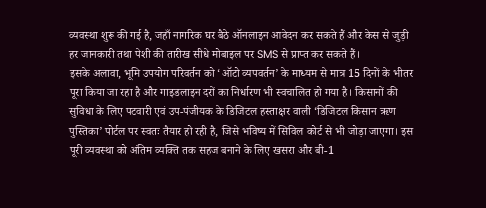व्यवस्था शुरू की गई है, जहाँ नागरिक घर बैठे ऑनलाइन आवेदन कर सकते हैं और केस से जुड़ी हर जानकारी तथा पेशी की तारीख सीधे मोबाइल पर SMS से प्राप्त कर सकते हैं।
इसके अलावा, भूमि उपयोग परिवर्तन को ‘ऑटो व्यपवर्तन’ के माध्यम से मात्र 15 दिनों के भीतर पूरा किया जा रहा है और गाइडलाइन दरों का निर्धारण भी स्वचालित हो गया है। किसानों की सुविधा के लिए पटवारी एवं उप-पंजीयक के डिजिटल हस्ताक्षर वाली ‘डिजिटल किसान ऋण पुस्तिका’ पोर्टल पर स्वतः तैयार हो रही है, जिसे भविष्य में सिविल कोर्ट से भी जोड़ा जाएगा। इस पूरी व्यवस्था को अंतिम व्यक्ति तक सहज बनाने के लिए खसरा और बी-1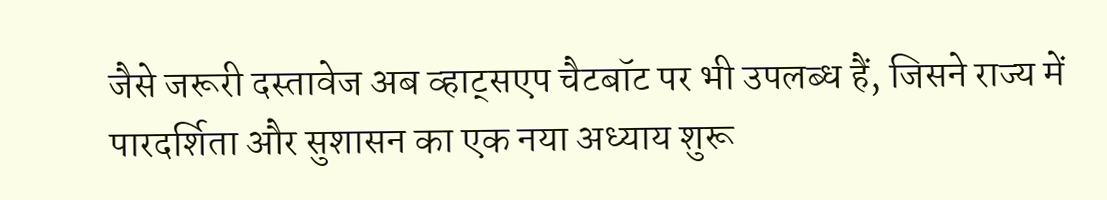जैसे जरूरी दस्तावेज अब व्हाट्सएप चैटबॉट पर भी उपलब्ध हैं, जिसने राज्य में पारदर्शिता और सुशासन का एक नया अध्याय शुरू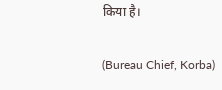किया है।

(Bureau Chief, Korba)